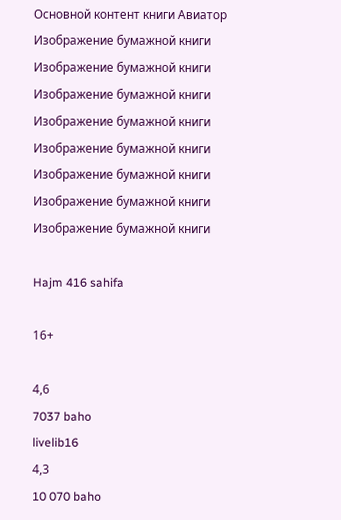Основной контент книги Авиатор
Изображение бумажной книги
Изображение бумажной книги
Изображение бумажной книги
Изображение бумажной книги
Изображение бумажной книги
Изображение бумажной книги
Изображение бумажной книги
Изображение бумажной книги

Hajm 416 sahifa

16+

4,6
7037 baho
livelib16
4,3
10 070 baho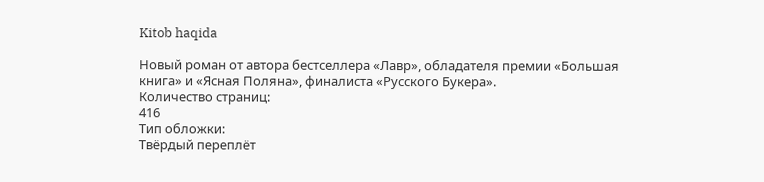Kitob haqida

Новый роман от автора бестселлера «Лавр», обладателя премии «Большая книга» и «Ясная Поляна», финалиста «Русского Букера».
Количество страниц:
416
Тип обложки:
Твёрдый переплёт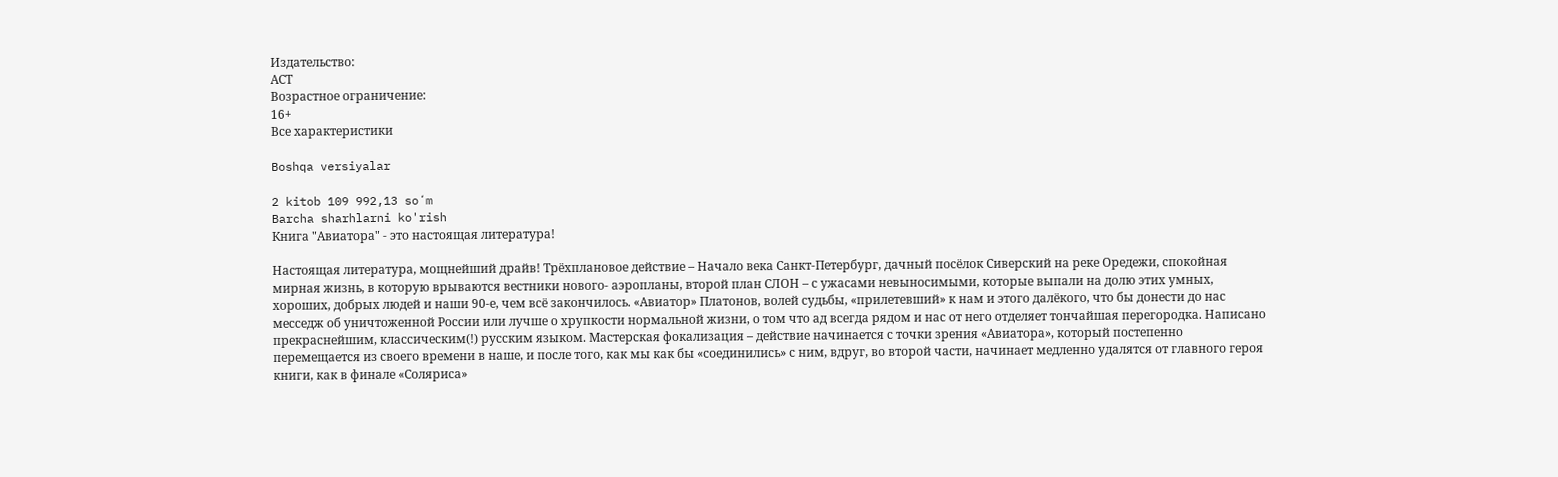Издательство:
АСТ
Возрастное ограничение:
16+
Все характеристики

Boshqa versiyalar

2 kitob 109 992,13 soʻm
Barcha sharhlarni ko'rish
Книга "Авиатора" - это настоящая литература!

Настоящая литература, мощнейший драйв! Трёхплановое действие – Начало века Санкт-Петербург, дачный посёлок Сиверский на реке Оредежи, спокойная мирная жизнь, в которую врываются вестники нового- аэропланы, второй план СЛОН – с ужасами невыносимыми, которые выпали на долю этих умных, хороших, добрых людей и наши 90-е, чем всё закончилось. «Авиатор» Платонов, волей судьбы, «прилетевший» к нам и этого далёкого, что бы донести до нас месседж об уничтоженной России или лучше о хрупкости нормальной жизни, о том что ад всегда рядом и нас от него отделяет тончайшая перегородка. Написано прекраснейшим, классическим(!) русским языком. Мастерская фокализация – действие начинается с точки зрения «Авиатора», который постепенно перемещается из своего времени в наше, и после того, как мы как бы «соединились» с ним, вдруг, во второй части, начинает медленно удалятся от главного героя книги, как в финале «Соляриса»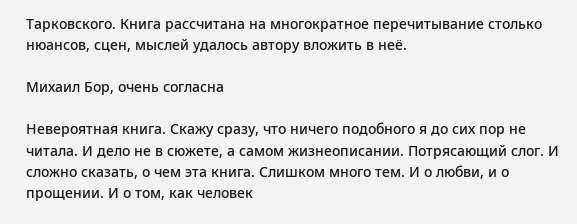Тарковского. Книга рассчитана на многократное перечитывание столько нюансов, сцен, мыслей удалось автору вложить в неё.

Михаил Бор, очень согласна

Невероятная книга. Скажу сразу, что ничего подобного я до сих пор не читала. И дело не в сюжете, а самом жизнеописании. Потрясающий слог. И сложно сказать, о чем эта книга. Слишком много тем. И о любви, и о прощении. И о том, как человек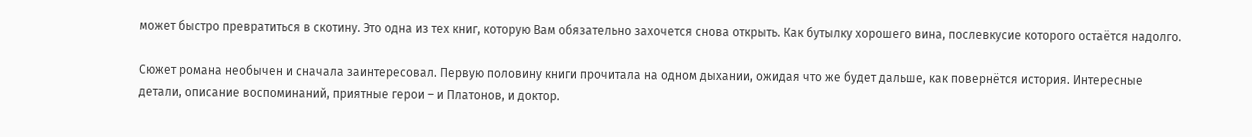может быстро превратиться в скотину. Это одна из тех книг, которую Вам обязательно захочется снова открыть. Как бутылку хорошего вина, послевкусие которого остаётся надолго.

Сюжет романа необычен и сначала заинтересовал. Первую половину книги прочитала на одном дыхании, ожидая что же будет дальше, как повернётся история. Интересные детали, описание воспоминаний, приятные герои – и Платонов, и доктор.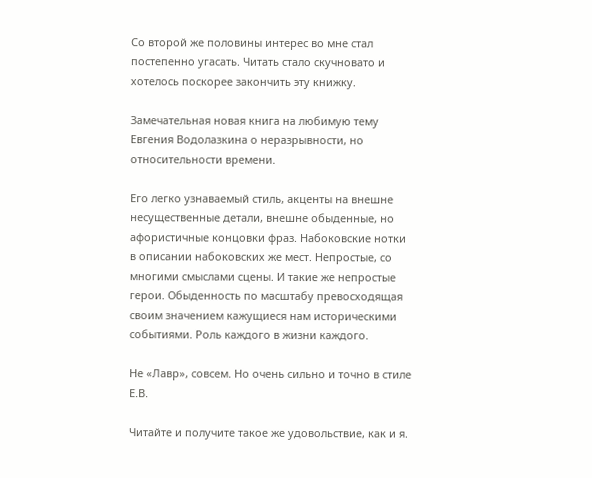Со второй же половины интерес во мне стал постепенно угасать. Читать стало скучновато и хотелось поскорее закончить эту книжку.

Замечательная новая книга на любимую тему Евгения Водолазкина о неразрывности, но относительности времени.

Его легко узнаваемый стиль, акценты на внешне несущественные детали, внешне обыденные, но афористичные концовки фраз. Набоковские нотки в описании набоковских же мест. Непростые, со многими смыслами сцены. И такие же непростые герои. Обыденность по масштабу превосходящая своим значением кажущиеся нам историческими событиями. Роль каждого в жизни каждого.

Не «Лавр», совсем. Но очень сильно и точно в стиле Е.В.

Читайте и получите такое же удовольствие, как и я.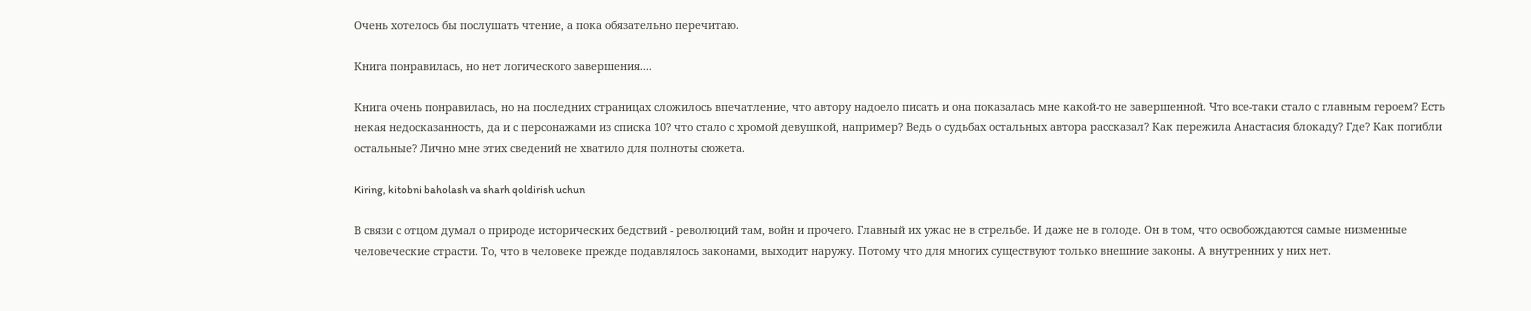Очень хотелось бы послушать чтение, а пока обязательно перечитаю.

Книга понравилась, но нет логического завершения....

Книга очень понравилась, но на последних страницах сложилось впечатление, что автору надоело писать и она показалась мне какой-то не завершенной. Что все-таки стало с главным героем? Есть некая недосказанность, да и с персонажами из списка 10? что стало с хромой девушкой, например? Ведь о судьбах остальных автора рассказал? Как пережила Анастасия блокаду? Где? Как погибли остальные? Лично мне этих сведений не хватило для полноты сюжета.

Kiring, kitobni baholash va sharh qoldirish uchun

В связи с отцом думал о природе исторических бедствий - революций там, войн и прочего. Главный их ужас не в стрельбе. И даже не в голоде. Он в том, что освобождаются самые низменные человеческие страсти. То, что в человеке прежде подавлялось законами, выходит наружу. Потому что для многих существуют только внешние законы. А внутренних у них нет.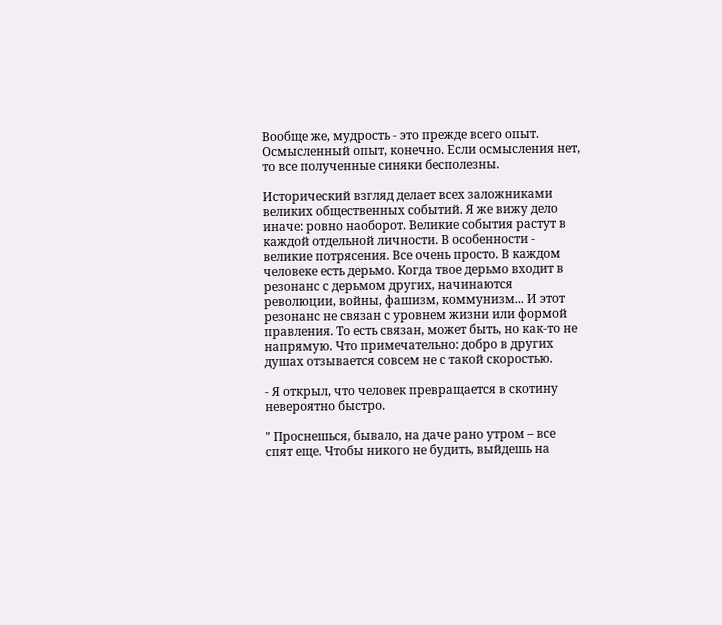Вообще же, мудрость - это прежде всего опыт. Осмысленный опыт, конечно. Если осмысления нет, то все полученные синяки бесполезны.

Исторический взгляд делает всех заложниками великих общественных событий. Я же вижу дело иначе: ровно наоборот. Великие события растут в каждой отдельной личности. В особенности - великие потрясения. Все очень просто. В каждом человеке есть дерьмо. Когда твое дерьмо входит в резонанс с дерьмом других, начинаются революции, войны, фашизм, коммунизм... И этот резонанс не связан с уровнем жизни или формой правления. То есть связан, может быть, но как-то не напрямую. Что примечательно: добро в других душах отзывается совсем не с такой скоростью.

- Я открыл, что человек превращается в скотину невероятно быстро.

" Проснешься, бывало, на даче рано утром – все спят еще. Чтобы никого не будить, выйдешь на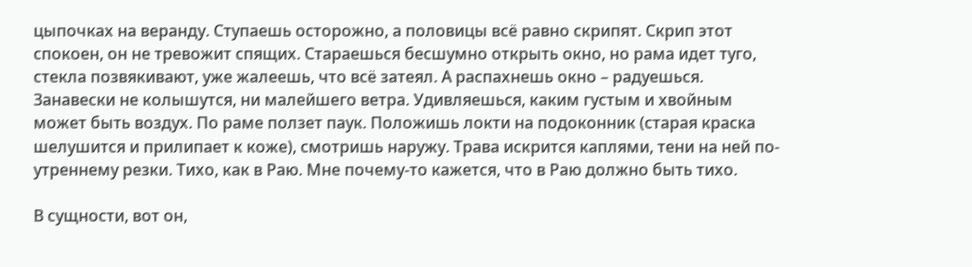цыпочках на веранду. Ступаешь осторожно, а половицы всё равно скрипят. Скрип этот спокоен, он не тревожит спящих. Стараешься бесшумно открыть окно, но рама идет туго, стекла позвякивают, уже жалеешь, что всё затеял. А распахнешь окно – радуешься. Занавески не колышутся, ни малейшего ветра. Удивляешься, каким густым и хвойным может быть воздух. По раме ползет паук. Положишь локти на подоконник (старая краска шелушится и прилипает к коже), смотришь наружу. Трава искрится каплями, тени на ней по-утреннему резки. Тихо, как в Раю. Мне почему-то кажется, что в Раю должно быть тихо.

В сущности, вот он,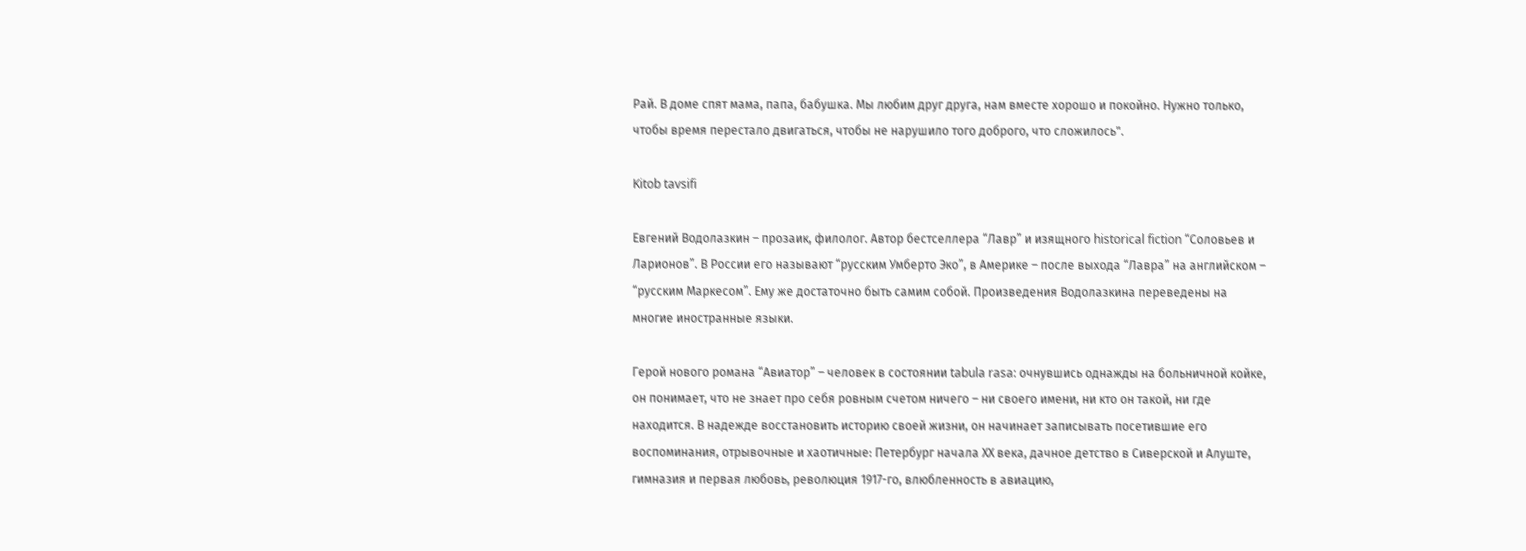Рай. В доме спят мама, папа, бабушка. Мы любим друг друга, нам вместе хорошо и покойно. Нужно только, чтобы время перестало двигаться, чтобы не нарушило того доброго, что сложилось".

Kitob tavsifi

Евгений Водолазкин – прозаик, филолог. Автор бестселлера “Лавр” и изящного historical fiction “Соловьев и Ларионов”. В России его называют “русским Умберто Эко”, в Америке – после выхода “Лавра” на английском – “русским Маркесом”. Ему же достаточно быть самим собой. Произведения Водолазкина переведены на многие иностранные языки.

Герой нового романа “Авиатор” – человек в состоянии tabula rasa: очнувшись однажды на больничной койке, он понимает, что не знает про себя ровным счетом ничего – ни своего имени, ни кто он такой, ни где находится. В надежде восстановить историю своей жизни, он начинает записывать посетившие его воспоминания, отрывочные и хаотичные: Петербург начала ХХ века, дачное детство в Сиверской и Алуште, гимназия и первая любовь, революция 1917-го, влюбленность в авиацию,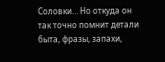Соловки… Но откуда он так точно помнит детали быта, фразы, запахи,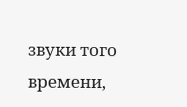звуки того времени,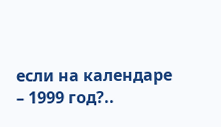если на календаре – 1999 год?..